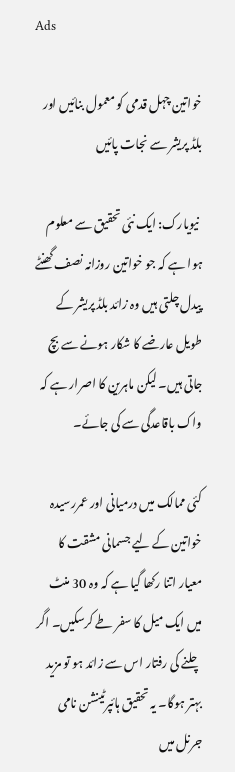Ads

خواتین چہل قدمی کو معمول بنائیں اور بلڈ پریشر سے نجات پائیں

 نیویارک: ایک نئی تحقیق سے معلوم ہوا ہے کہ جو خواتین روزانہ نصف گھنٹے پیدل چلتی ہیں وہ زائد بلڈ پریشر کے طویل عارضے کا شکار ہونے سے بچ جاتی ہیں۔ لیکن ماہرین کا اصرار ہے کہ واک باقاعدگی سے کی جائے۔

کئی ممالک میں درمیانی اور عمررسیدہ خواتین کے لیے جسمانی مشقت کا معیار اتنا رکھا گیا ہے کہ وہ 30 منٹ میں ایک میل کا سفر طے کرسکیں۔ اگر چلنے کی رفتار اس سے زائد ہو تو مزید بہتر ہوگا۔ یہ تحقیق ہائپرٹینشن نامی جرنل میں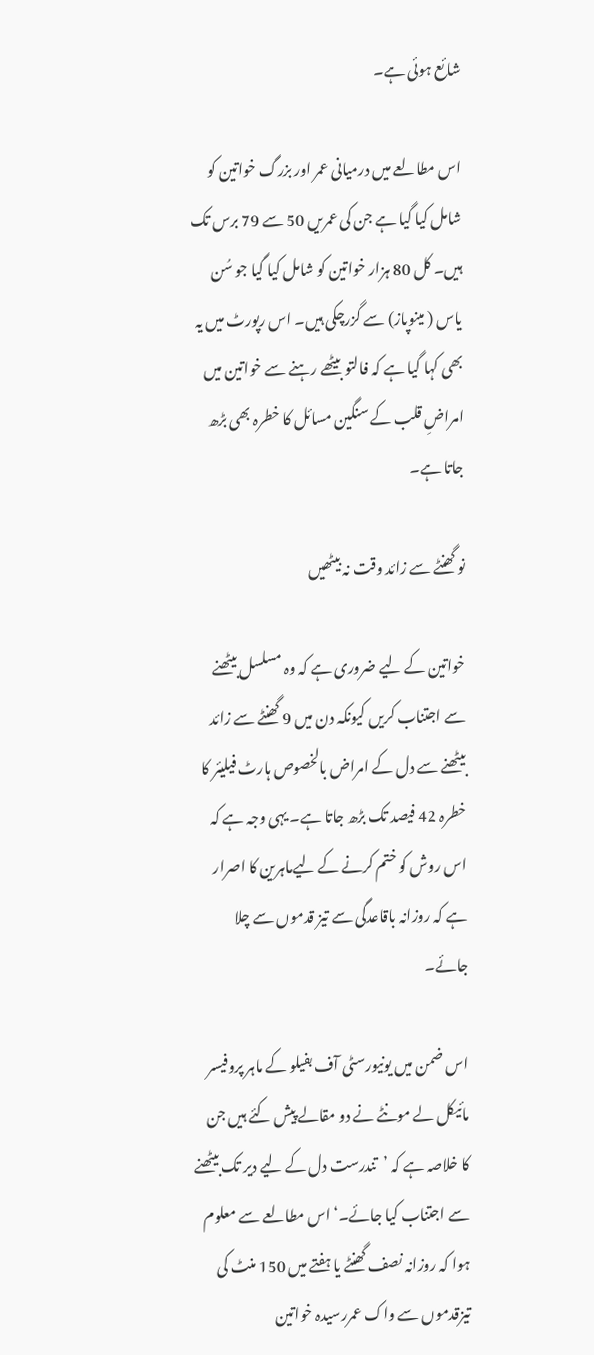شائع ہوئی ہے۔

اس مطالعے میں درمیانی عمر اور بزرگ خواتین کو شامل کیا گیا ہے جن کی عمریں 50 سے 79 برس تک ہیں۔ کل 80 ہزار خواتین کو شامل کیا گیا جو سُن یاس ( مینوپاز) سے گزرچکی ہیں۔ اس رپورٹ میں یہ بھی کہا گیا ہے کہ فالتو بیٹھے رہنے سے خواتین میں امراضِ قلب کے سنگین مسائل کا خطرہ بھی بڑھ جاتا ہے۔

نو گھنٹے سے زائد وقت نہ بیٹھیں

خواتین کے لیے ضروری ہے کہ وہ مسلسل بیٹھنے سے اجتناب کریں کیونکہ دن میں 9 گھنٹے سے زائد بیٹھنے سے دل کے امراض بالخصوص ہارٹ فیلیئر کا خطرہ 42 فیصد تک بڑھ جاتا ہے۔ یہی وجہ ہے کہ اس روش کو ختم کرنے کے لیےماہرین کا اصرار ہے کہ روزانہ باقاعدگی سے تیز قدموں سے چلا جائے۔

اس ضمن میں یونیورسٹی آف بفیلو کے ماہر پروفیسر مائیکل لے مونٹے نے دو مقالے پیش کئے ہیں جن کا خلاصہ ہے کہ ’تندرست دل کے لیے دیر تک بیٹھنے سے اجتناب کیا جائے۔‘ اس مطالعے سے معلوم ہوا کہ روزانہ نصف گھنٹے یا ہفتے میں 150 منٹ کی تیزقدموں سے واک عمررسیدہ خواتین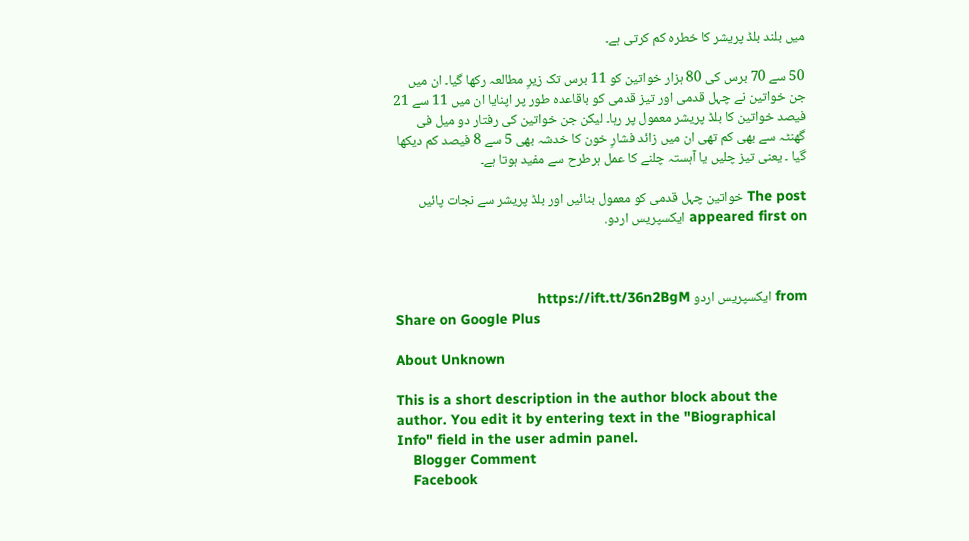میں بلند بلڈ پریشر کا خطرہ کم کرتی ہے۔

50 سے 70 برس کی 80 ہزار خواتین کو 11 برس تک زیرِ مطالعہ رکھا گیا۔ ان میں جن خواتین نے چہل قدمی اور تیز قدمی کو باقاعدہ طور پر اپنایا ان میں 11 سے 21 فیصد خواتین کا بلڈ پریشر معمول پر رہا۔ لیکن جن خواتین کی رفتار دو میل فی گھنٹہ سے بھی کم تھی ان میں زائد فشارِ خون کا خدشہ بھی 5 سے 8 فیصد کم دیکھا گیا ۔ یعنی تیز چلیں یا آہستہ چلنے کا عمل ہرطرح سے مفید ہوتا ہے۔

The post خواتین چہل قدمی کو معمول بنائیں اور بلڈ پریشر سے نجات پائیں appeared first on ایکسپریس اردو.



from ایکسپریس اردو https://ift.tt/36n2BgM
Share on Google Plus

About Unknown

This is a short description in the author block about the author. You edit it by entering text in the "Biographical Info" field in the user admin panel.
    Blogger Comment
    Facebook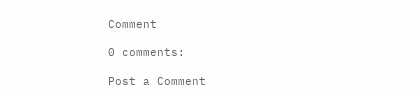Comment

0 comments:

Post a Comment